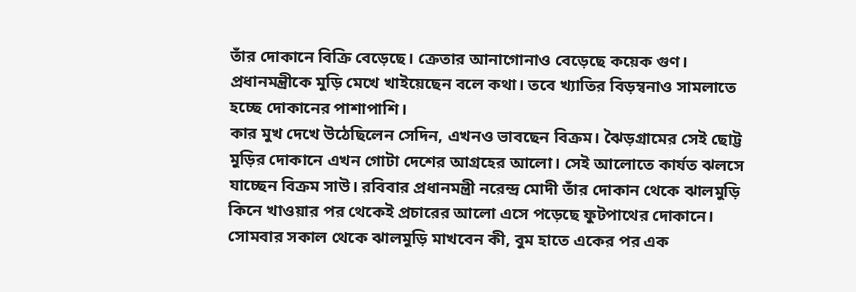তাঁর দোকানে বিক্রি বেড়েছে। ক্রেতার আনাগোনাও বেড়েছে কয়েক গুণ। প্রধানমন্ত্রীকে মুড়ি মেখে খাইয়েছেন বলে কথা। তবে খ্যাতির বিড়ম্বনাও সামলাতে হচ্ছে দোকানের পাশাপাশি।
কার মুখ দেখে উঠেছিলেন সেদিন, এখনও ভাবছেন বিক্রম। ঝৈড়গ্রামের সেই ছোট্ট মুড়ির দোকানে এখন গোটা দেশের আগ্রহের আলো। সেই আলোতে কার্যত ঝলসে যাচ্ছেন বিক্রম সাউ। রবিবার প্রধানমন্ত্রী নরেন্দ্র মোদী তাঁর দোকান থেকে ঝালমুড়ি কিনে খাওয়ার পর থেকেই প্রচারের আলো এসে পড়েছে ফুটপাথের দোকানে। সোমবার সকাল থেকে ঝালমুড়ি মাখবেন কী, বুম হাতে একের পর এক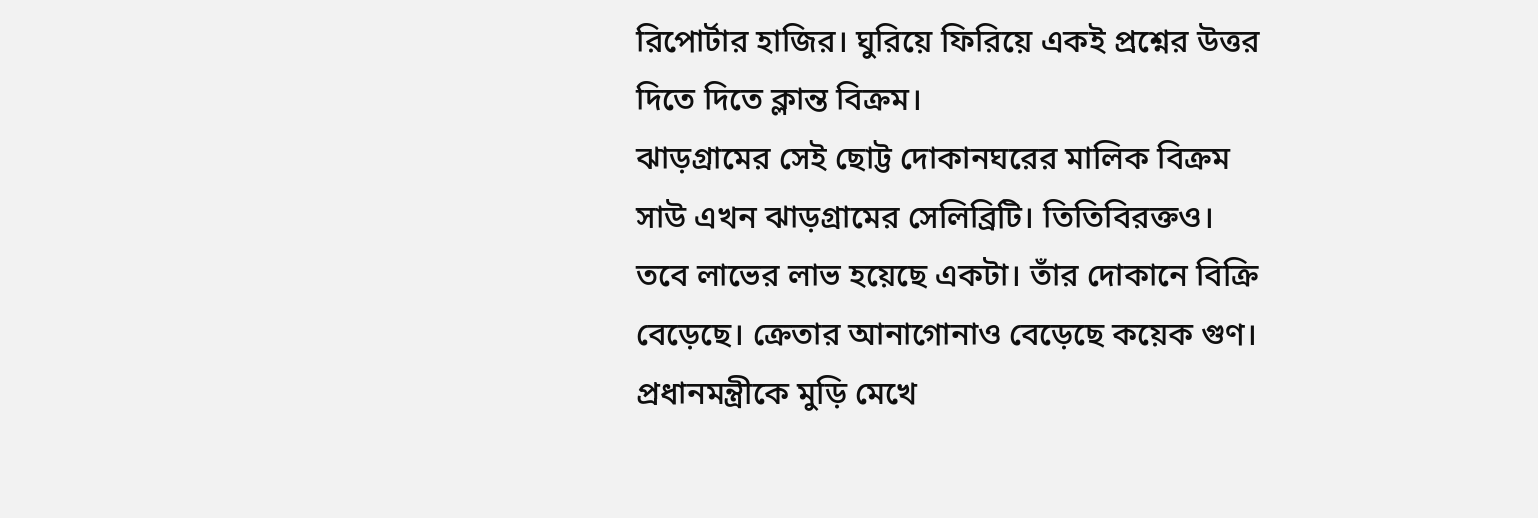রিপোর্টার হাজির। ঘুরিয়ে ফিরিয়ে একই প্রশ্নের উত্তর দিতে দিতে ক্লান্ত বিক্রম।
ঝাড়গ্রামের সেই ছোট্ট দোকানঘরের মালিক বিক্রম সাউ এখন ঝাড়গ্রামের সেলিব্রিটি। তিতিবিরক্তও। তবে লাভের লাভ হয়েছে একটা। তাঁর দোকানে বিক্রি বেড়েছে। ক্রেতার আনাগোনাও বেড়েছে কয়েক গুণ। প্রধানমন্ত্রীকে মুড়ি মেখে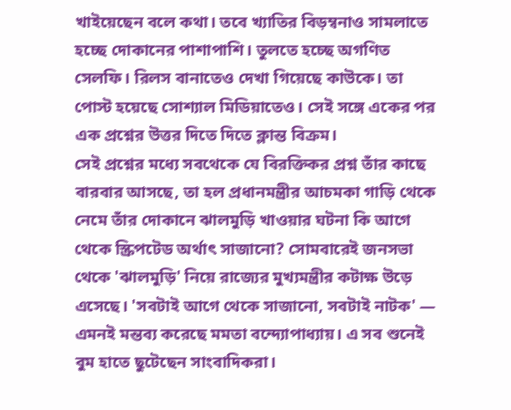খাইয়েছেন বলে কথা। তবে খ্যাতির বিড়ম্বনাও সামলাতে হচ্ছে দোকানের পাশাপাশি। তুলতে হচ্ছে অগণিত সেলফি। রিলস বানাতেও দেখা গিয়েছে কাউকে। তা পোস্ট হয়েছে সোশ্যাল মিডিয়াতেও। সেই সঙ্গে একের পর এক প্রশ্নের উত্তর দিতে দিতে ক্লান্ত বিক্রম।
সেই প্রশ্নের মধ্যে সবথেকে যে বিরক্তিকর প্রশ্ন তাঁর কাছে বারবার আসছে, তা হল প্রধানমন্ত্রীর আচমকা গাড়ি থেকে নেমে তাঁর দোকানে ঝালমুড়ি খাওয়ার ঘটনা কি আগে থেকে স্ক্রিপটেড অর্থাৎ সাজানো? সোমবারেই জনসভা থেকে 'ঝালমুড়ি' নিয়ে রাজ্যের মুখ্যমন্ত্রীর কটাক্ষ উড়ে এসেছে। 'সবটাই আগে থেকে সাজানো, সবটাই নাটক' — এমনই মন্তব্য করেছে মমতা বন্দ্যোপাধ্যায়। এ সব শুনেই বুম হাতে ছুটেছেন সাংবাদিকরা।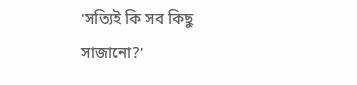'সত্যিই কি সব কিছু সাজানো?'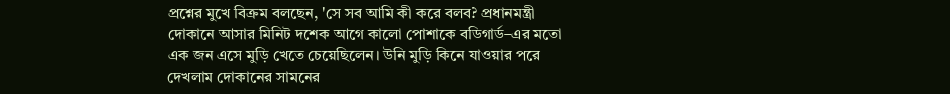প্রশ্নের মুখে বিক্রম বলছেন, 'সে সব আমি কী করে বলব? প্রধানমন্ত্রী দোকানে আসার মিনিট দশেক আগে কালো পোশাকে বডিগার্ড–এর মতো এক জন এসে মুড়ি খেতে চেয়েছিলেন। উনি মুড়ি কিনে যাওয়ার পরে দেখলাম দোকানের সামনের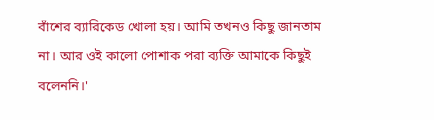বাঁশের ব্যারিকেড খোলা হয়। আমি তখনও কিছু জানতাম না। আর ওই কালো পোশাক পরা ব্যক্তি আমাকে কিছুই বলেননি।'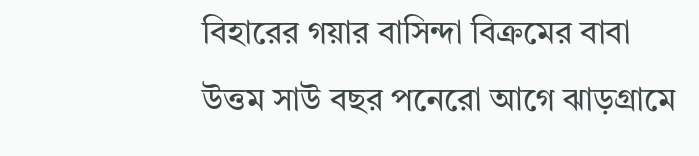বিহারের গয়ার বাসিন্দা বিক্রমের বাবা উত্তম সাউ বছর পনেরো আগে ঝাড়গ্রামে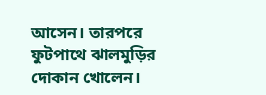আসেন। তারপরে ফুটপাথে ঝালমুড়ির দোকান খোলেন।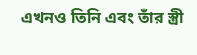এখনও তিনি এবং তাঁর স্ত্রী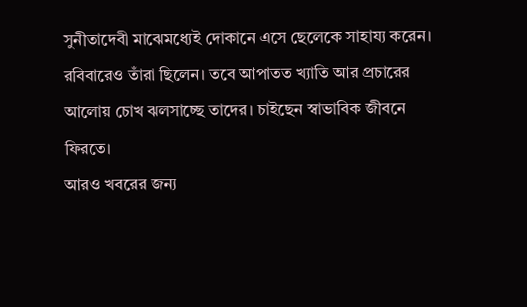সুনীতাদেবী মাঝেমধ্যেই দোকানে এসে ছেলেকে সাহায্য করেন। রবিবারেও তাঁরা ছিলেন। তবে আপাতত খ্যাতি আর প্রচারের আলোয় চোখ ঝলসাচ্ছে তাদের। চাইছেন স্বাভাবিক জীবনে ফিরতে।
আরও খবরের জন্য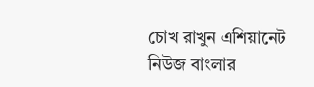চোখ রাখুন এশিয়ানেট নিউজ বাংলার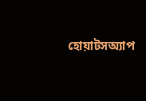হোয়াটসঅ্যাপ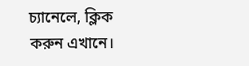চ্যানেলে, ক্লিক করুন এখানে।